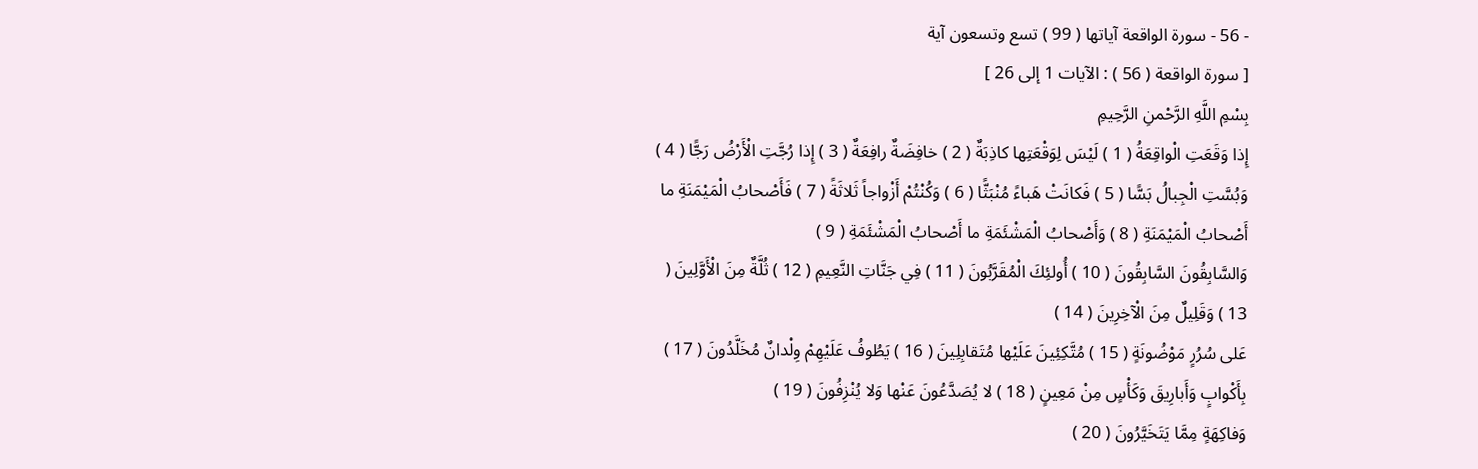- 56 - سورة الواقعة آياتها ( 99 ) تسع وتسعون آية
[ سورة الواقعة ( 56 ) : الآيات 1 إلى 26 ]
بِسْمِ اللَّهِ الرَّحْمنِ الرَّحِيمِ
إِذا وَقَعَتِ الْواقِعَةُ ( 1 ) لَيْسَ لِوَقْعَتِها كاذِبَةٌ ( 2 ) خافِضَةٌ رافِعَةٌ ( 3 ) إِذا رُجَّتِ الْأَرْضُ رَجًّا ( 4 )
وَبُسَّتِ الْجِبالُ بَسًّا ( 5 ) فَكانَتْ هَباءً مُنْبَثًّا ( 6 ) وَكُنْتُمْ أَزْواجاً ثَلاثَةً ( 7 ) فَأَصْحابُ الْمَيْمَنَةِ ما أَصْحابُ الْمَيْمَنَةِ ( 8 ) وَأَصْحابُ الْمَشْئَمَةِ ما أَصْحابُ الْمَشْئَمَةِ ( 9 )
وَالسَّابِقُونَ السَّابِقُونَ ( 10 ) أُولئِكَ الْمُقَرَّبُونَ ( 11 ) فِي جَنَّاتِ النَّعِيمِ ( 12 ) ثُلَّةٌ مِنَ الْأَوَّلِينَ ( 13 ) وَقَلِيلٌ مِنَ الْآخِرِينَ ( 14 )
عَلى سُرُرٍ مَوْضُونَةٍ ( 15 ) مُتَّكِئِينَ عَلَيْها مُتَقابِلِينَ ( 16 ) يَطُوفُ عَلَيْهِمْ وِلْدانٌ مُخَلَّدُونَ ( 17 ) بِأَكْوابٍ وَأَبارِيقَ وَكَأْسٍ مِنْ مَعِينٍ ( 18 ) لا يُصَدَّعُونَ عَنْها وَلا يُنْزِفُونَ ( 19 )
وَفاكِهَةٍ مِمَّا يَتَخَيَّرُونَ ( 20 )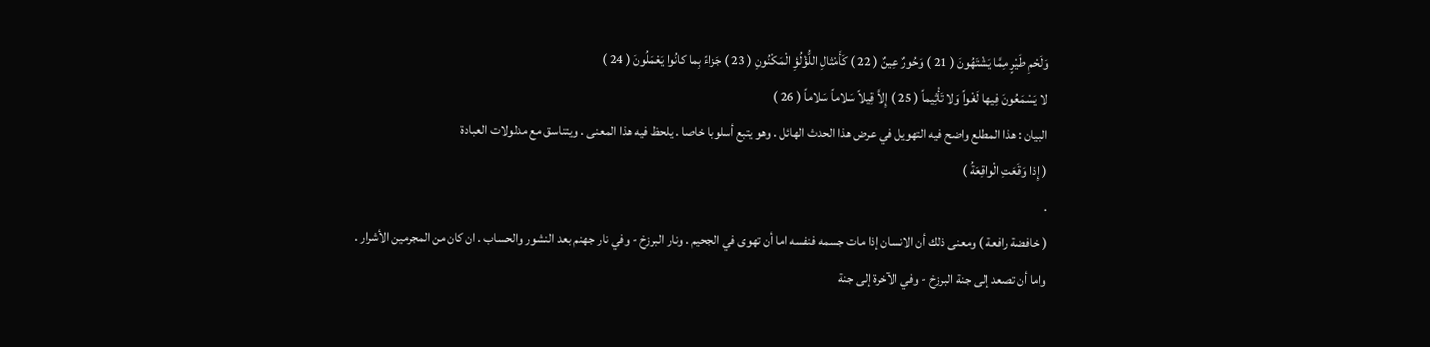وَلَحْمِ طَيْرٍ مِمَّا يَشْتَهُونَ ( 21 ) وَحُورٌ عِينٌ ( 22 ) كَأَمْثالِ اللُّؤْلُؤِ الْمَكْنُونِ ( 23 ) جَزاءً بِما كانُوا يَعْمَلُونَ ( 24 )
لا يَسْمَعُونَ فِيها لَغْواً وَلا تَأْثِيماً ( 25 ) إِلاَّ قِيلاً سَلاماً سَلاماً ( 26 )
البيان : هذا المطلع واضح فيه التهويل في عرض هذا الحدث الهائل . وهو يتبع أسلوبا خاصا . يلحظ فيه هذا المعنى . ويتناسق مع مدلولات العبادة
( إِذا وَقَعَتِ الْواقِعَةُ )
.
( خافضة رافعة ) ومعنى ذلك أن الانسان إذا مات جسمه فنفسه اما أن تهوى في الجحيم . ونار البرزخ - وفي نار جهنم بعد النشور والحساب . ان كان من المجرمين الأشرار .
واما أن تصعد إلى جنة البرزخ - وفي الآخرة إلى جنة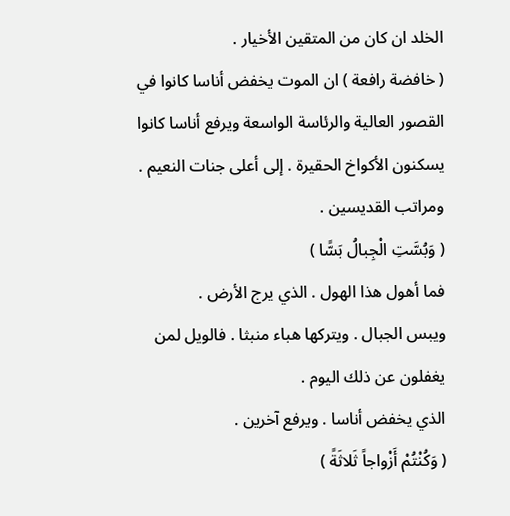الخلد ان كان من المتقين الأخيار .
( خافضة رافعة ) ان الموت يخفض أناسا كانوا في القصور العالية والرئاسة الواسعة ويرفع أناسا كانوا يسكنون الأكواخ الحقيرة . إلى أعلى جنات النعيم . ومراتب القديسين .
( وَبُسَّتِ الْجِبالُ بَسًّا )
فما أهول هذا الهول . الذي يرج الأرض .
ويبس الجبال . ويتركها هباء منبثا . فالويل لمن يغفلون عن ذلك اليوم .
الذي يخفض أناسا . ويرفع آخرين .
( وَكُنْتُمْ أَزْواجاً ثَلاثَةً )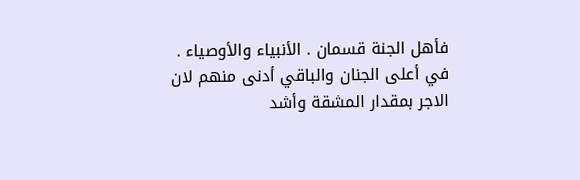فأهل الجنة قسمان . الأنبياء والأوصياء .
في أعلى الجنان والباقي أدنى منهم لان الاجر بمقدار المشقة وأشد